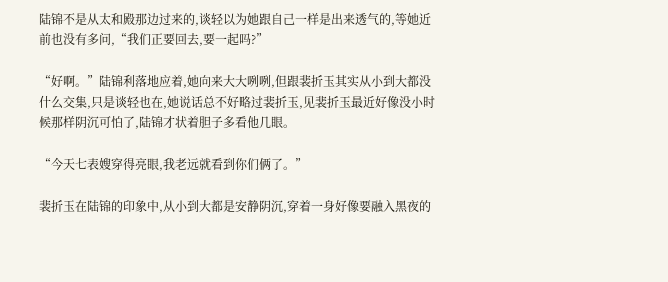陆锦不是从太和殿那边过来的,谈轻以为她跟自己一样是出来透气的,等她近前也没有多问,“我们正要回去,要一起吗?”

“好啊。”陆锦利落地应着,她向来大大咧咧,但跟裴折玉其实从小到大都没什么交集,只是谈轻也在,她说话总不好略过裴折玉,见裴折玉最近好像没小时候那样阴沉可怕了,陆锦才状着胆子多看他几眼。

“今天七表嫂穿得亮眼,我老远就看到你们俩了。”

裴折玉在陆锦的印象中,从小到大都是安静阴沉,穿着一身好像要融入黑夜的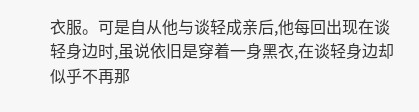衣服。可是自从他与谈轻成亲后,他每回出现在谈轻身边时,虽说依旧是穿着一身黑衣,在谈轻身边却似乎不再那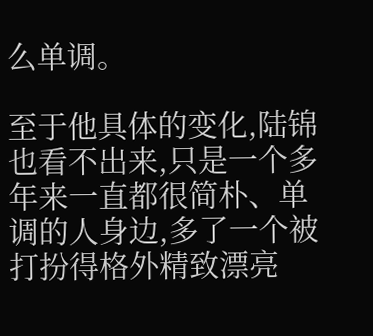么单调。

至于他具体的变化,陆锦也看不出来,只是一个多年来一直都很简朴、单调的人身边,多了一个被打扮得格外精致漂亮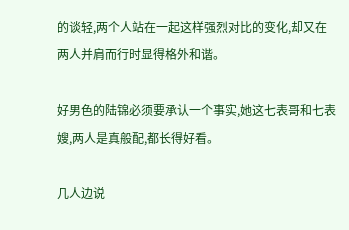的谈轻,两个人站在一起这样强烈对比的变化,却又在两人并肩而行时显得格外和谐。

好男色的陆锦必须要承认一个事实,她这七表哥和七表嫂,两人是真般配,都长得好看。

几人边说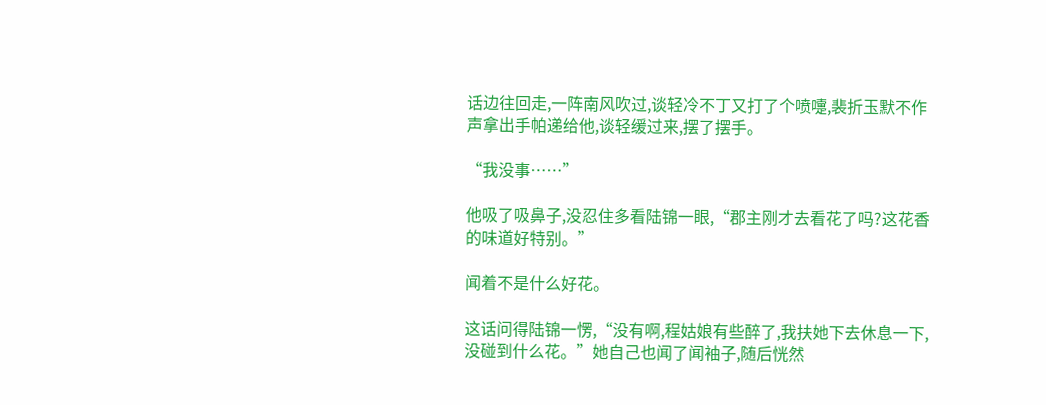话边往回走,一阵南风吹过,谈轻冷不丁又打了个喷嚏,裴折玉默不作声拿出手帕递给他,谈轻缓过来,摆了摆手。

“我没事……”

他吸了吸鼻子,没忍住多看陆锦一眼,“郡主刚才去看花了吗?这花香的味道好特别。”

闻着不是什么好花。

这话问得陆锦一愣,“没有啊,程姑娘有些醉了,我扶她下去休息一下,没碰到什么花。”她自己也闻了闻袖子,随后恍然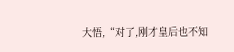大悟,“对了,刚才皇后也不知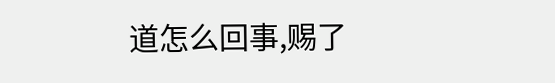道怎么回事,赐了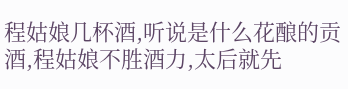程姑娘几杯酒,听说是什么花酿的贡酒,程姑娘不胜酒力,太后就先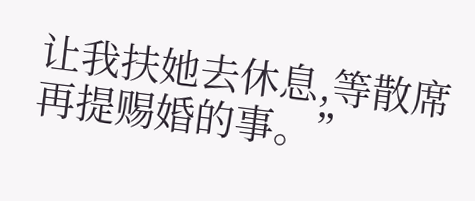让我扶她去休息,等散席再提赐婚的事。”